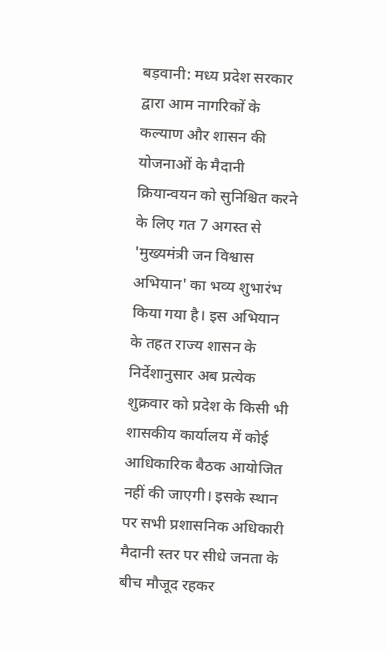बड़वानी: मध्य प्रदेश सरकार द्वारा आम नागरिकों के कल्याण और शासन की योजनाओं के मैदानी क्रियान्वयन को सुनिश्चित करने के लिए गत 7 अगस्त से 'मुख्यमंत्री जन विश्वास अभियान' का भव्य शुभारंभ किया गया है। इस अभियान के तहत राज्य शासन के निर्देशानुसार अब प्रत्येक शुक्रवार को प्रदेश के किसी भी शासकीय कार्यालय में कोई आधिकारिक बैठक आयोजित नहीं की जाएगी। इसके स्थान पर सभी प्रशासनिक अधिकारी मैदानी स्तर पर सीधे जनता के बीच मौजूद रहकर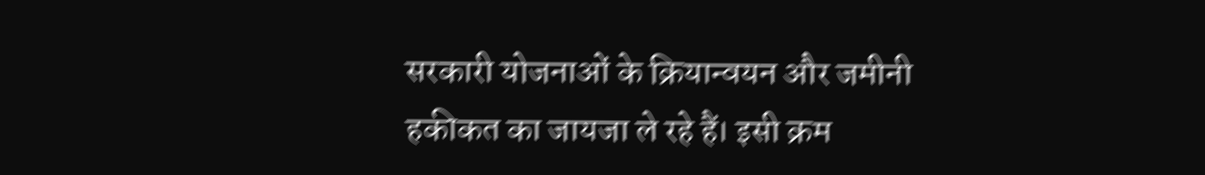सरकारी योजनाओं के क्रियान्वयन और जमीनी हकीकत का जायजा ले रहे हैं। इसी क्रम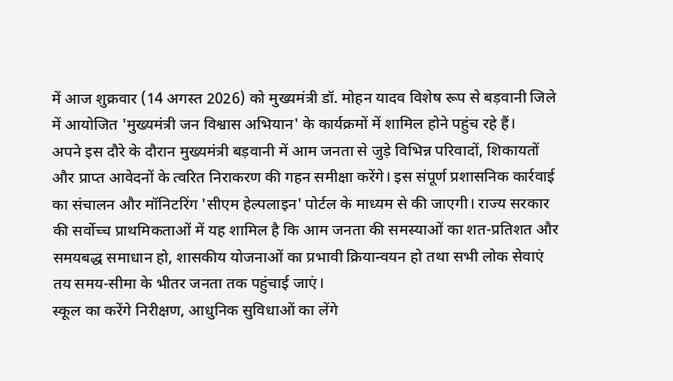में आज शुक्रवार (14 अगस्त 2026) को मुख्यमंत्री डॉ. मोहन यादव विशेष रूप से बड़वानी जिले में आयोजित 'मुख्यमंत्री जन विश्वास अभियान' के कार्यक्रमों में शामिल होने पहुंच रहे हैं।
अपने इस दौरे के दौरान मुख्यमंत्री बड़वानी में आम जनता से जुड़े विभिन्न परिवादों, शिकायतों और प्राप्त आवेदनों के त्वरित निराकरण की गहन समीक्षा करेंगे। इस संपूर्ण प्रशासनिक कार्रवाई का संचालन और मॉनिटरिंग 'सीएम हेल्पलाइन' पोर्टल के माध्यम से की जाएगी। राज्य सरकार की सर्वोच्च प्राथमिकताओं में यह शामिल है कि आम जनता की समस्याओं का शत-प्रतिशत और समयबद्ध समाधान हो, शासकीय योजनाओं का प्रभावी क्रियान्वयन हो तथा सभी लोक सेवाएं तय समय-सीमा के भीतर जनता तक पहुंचाई जाएं।
स्कूल का करेंगे निरीक्षण, आधुनिक सुविधाओं का लेंगे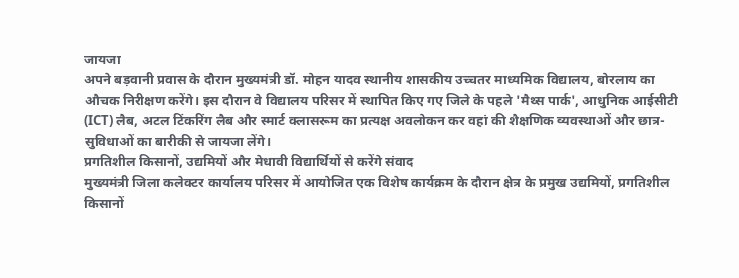जायजा
अपने बड़वानी प्रवास के दौरान मुख्यमंत्री डॉ. मोहन यादव स्थानीय शासकीय उच्चतर माध्यमिक विद्यालय, बोरलाय का औचक निरीक्षण करेंगे। इस दौरान वे विद्यालय परिसर में स्थापित किए गए जिले के पहले 'मैथ्स पार्क', आधुनिक आईसीटी (ICT) लैब, अटल टिंकरिंग लैब और स्मार्ट क्लासरूम का प्रत्यक्ष अवलोकन कर वहां की शैक्षणिक व्यवस्थाओं और छात्र-सुविधाओं का बारीकी से जायजा लेंगे।
प्रगतिशील किसानों, उद्यमियों और मेधावी विद्यार्थियों से करेंगे संवाद
मुख्यमंत्री जिला कलेक्टर कार्यालय परिसर में आयोजित एक विशेष कार्यक्रम के दौरान क्षेत्र के प्रमुख उद्यमियों, प्रगतिशील किसानों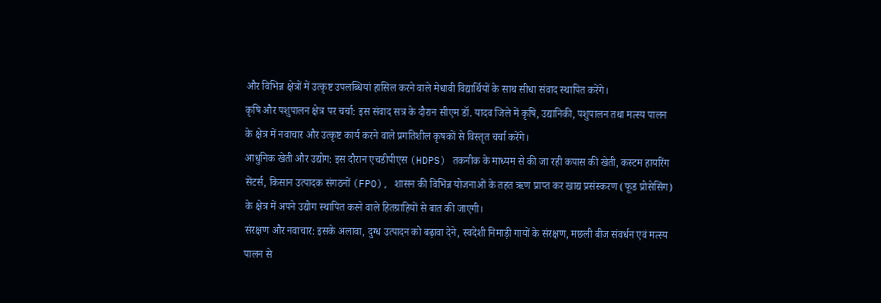और विभिन्न क्षेत्रों में उत्कृष्ट उपलब्धियां हासिल करने वाले मेधावी विद्यार्थियों के साथ सीधा संवाद स्थापित करेंगे।
कृषि और पशुपालन क्षेत्र पर चर्चा: इस संवाद सत्र के दौरान सीएम डॉ. यादव जिले में कृषि, उद्यानिकी, पशुपालन तथा मत्स्य पालन के क्षेत्र में नवाचार और उत्कृष्ट कार्य करने वाले प्रगतिशील कृषकों से विस्तृत चर्चा करेंगे।
आधुनिक खेती और उद्योग: इस दौरान एचडीपीएस (HDPS) तकनीक के माध्यम से की जा रही कपास की खेती, कस्टम हायरिंग सेंटर्स, किसान उत्पादक संगठनों (FPO), शासन की विभिन्न योजनाओं के तहत ऋण प्राप्त कर खाद्य प्रसंस्करण (फूड प्रोसेसिंग) के क्षेत्र में अपने उद्योग स्थापित करने वाले हितग्राहियों से बात की जाएगी।
संरक्षण और नवाचार: इसके अलावा, दुग्ध उत्पादन को बढ़ावा देने, स्वदेशी निमाड़ी गायों के संरक्षण, मछली बीज संवर्धन एवं मत्स्य पालन से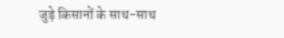जुड़े किसानों के साथ-साथ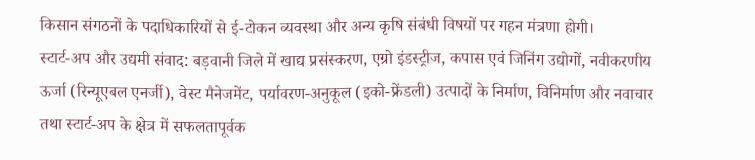किसान संगठनों के पदाधिकारियों से ई-टोकन व्यवस्था और अन्य कृषि संबंधी विषयों पर गहन मंत्रणा होगी।
स्टार्ट-अप और उद्यमी संवाद: बड़वानी जिले में खाद्य प्रसंस्करण, एग्रो इंडस्ट्रीज, कपास एवं जिनिंग उद्योगों, नवीकरणीय ऊर्जा (रिन्यूएबल एनर्जी), वेस्ट मैनेजमेंट, पर्यावरण-अनुकूल (इको-फ्रेंडली) उत्पादों के निर्माण, विनिर्माण और नवाचार तथा स्टार्ट-अप के क्षेत्र में सफलतापूर्वक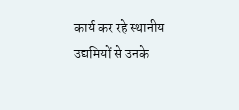कार्य कर रहे स्थानीय उद्यमियों से उनके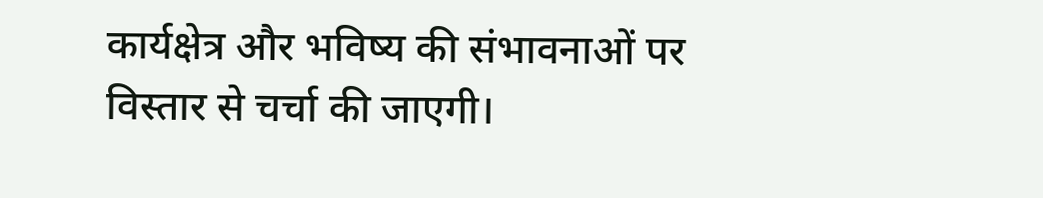कार्यक्षेत्र और भविष्य की संभावनाओं पर विस्तार से चर्चा की जाएगी।